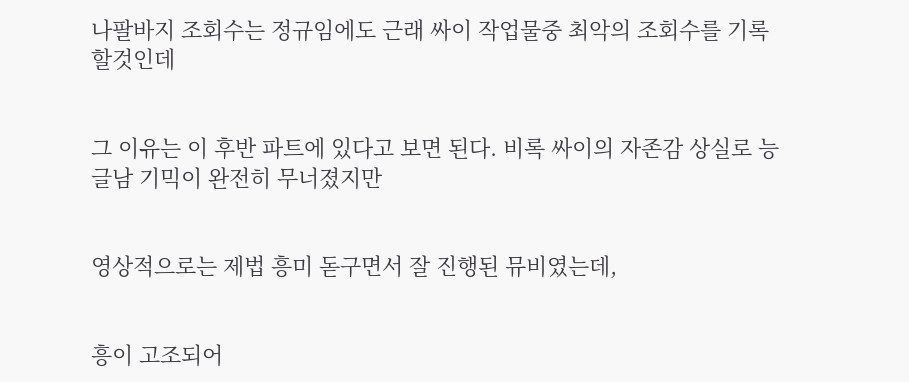나팔바지 조회수는 정규임에도 근래 싸이 작업물중 최악의 조회수를 기록할것인데


그 이유는 이 후반 파트에 있다고 보면 된다. 비록 싸이의 자존감 상실로 능글남 기믹이 완전히 무너졌지만


영상적으로는 제법 흥미 돋구면서 잘 진행된 뮤비였는데,


흥이 고조되어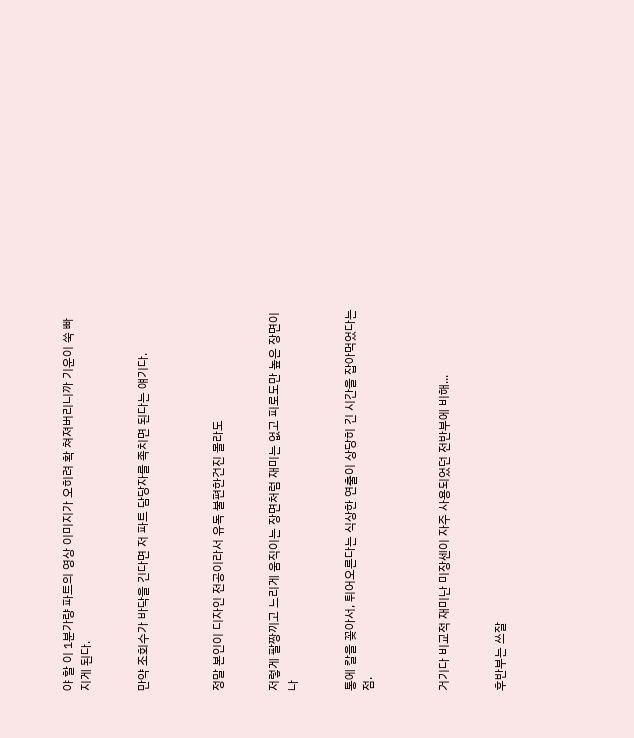야 할 이 1분가량 파트의 영상 이미지가 오히려 확 쳐져버리니까 기운이 쑥 빠지게 된다.


만약 조회수가 바닥을 긴다면 저 파트 담당자를 족치면 된다는 얘기다.



정말 본인이 디자인 전공이라서 유독 불편한건진 몰라도


저렇게 팔짱끼고 느리게 움직이는 장면처럼 재미는 없고 피로도만 높은 장면이나


통에 칼을 꽂아서, 튀어오른다는 식상한 연출이 상당히 긴 시간을 잡아먹었다는 점.



거기다 비교적 재미난 미장센이 자주 사용되었던 전반부에 비해...


후반부는 쓰잘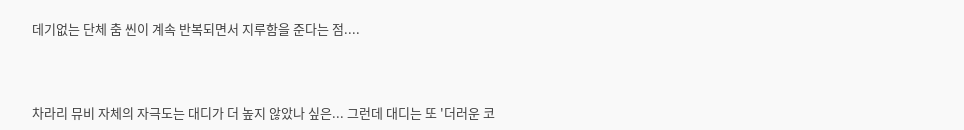데기없는 단체 춤 씬이 계속 반복되면서 지루함을 준다는 점....



차라리 뮤비 자체의 자극도는 대디가 더 높지 않았나 싶은... 그런데 대디는 또 '더러운 코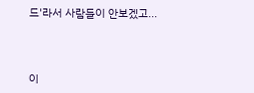드'라서 사람들이 안보겠고...



이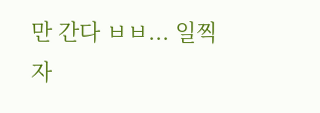만 간다 ㅂㅂ... 일찍 자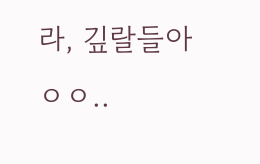라, 깊랄들아 ㅇㅇ..